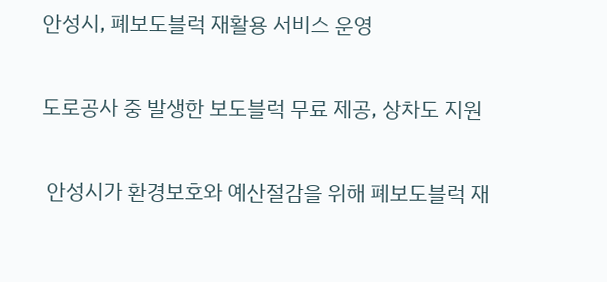안성시, 폐보도블럭 재활용 서비스 운영

도로공사 중 발생한 보도블럭 무료 제공, 상차도 지원

 안성시가 환경보호와 예산절감을 위해 폐보도블럭 재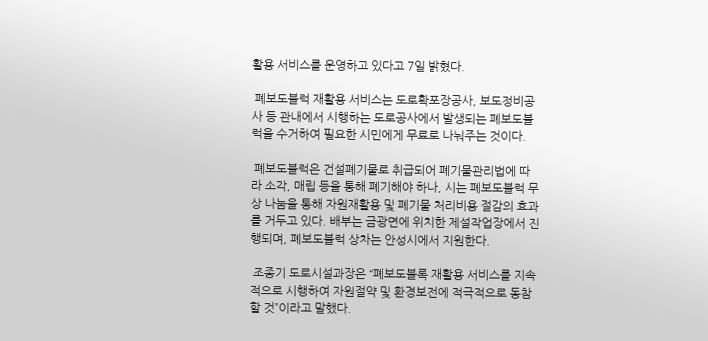활용 서비스를 운영하고 있다고 7일 밝혔다.

 폐보도블럭 재활용 서비스는 도로확포장공사, 보도정비공사 등 관내에서 시행하는 도로공사에서 발생되는 폐보도블럭을 수거하여 필요한 시민에게 무료로 나눠주는 것이다.

 폐보도블럭은 건설폐기물로 취급되어 폐기물관리법에 따라 소각, 매립 등을 통해 폐기해야 하나, 시는 폐보도블럭 무상 나눔을 통해 자원재활용 및 폐기물 처리비용 절감의 효과를 거두고 있다. 배부는 금광면에 위치한 제설작업장에서 진행되며, 폐보도블럭 상차는 안성시에서 지원한다.

 조종기 도로시설과장은 “폐보도블록 재활용 서비스를 지속적으로 시행하여 자원절약 및 환경보전에 적극적으로 동참할 것”이라고 말했다.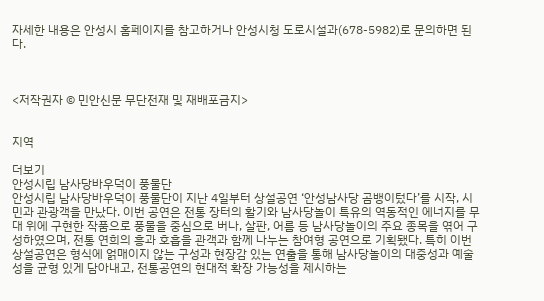자세한 내용은 안성시 홈페이지를 참고하거나 안성시청 도로시설과(678-5982)로 문의하면 된다.



<저작권자 © 민안신문 무단전재 및 재배포금지>


지역

더보기
안성시립 남사당바우덕이 풍물단
안성시립 남사당바우덕이 풍물단이 지난 4일부터 상설공연 ‘안성남사당 곰뱅이텄다’를 시작, 시민과 관광객을 만났다. 이번 공연은 전통 장터의 활기와 남사당놀이 특유의 역동적인 에너지를 무대 위에 구현한 작품으로 풍물을 중심으로 버나, 살판, 어름 등 남사당놀이의 주요 종목을 엮어 구성하였으며, 전통 연희의 흥과 호흡을 관객과 함께 나누는 참여형 공연으로 기획됐다. 특히 이번 상설공연은 형식에 얽매이지 않는 구성과 현장감 있는 연출을 통해 남사당놀이의 대중성과 예술성을 균형 있게 담아내고, 전통공연의 현대적 확장 가능성을 제시하는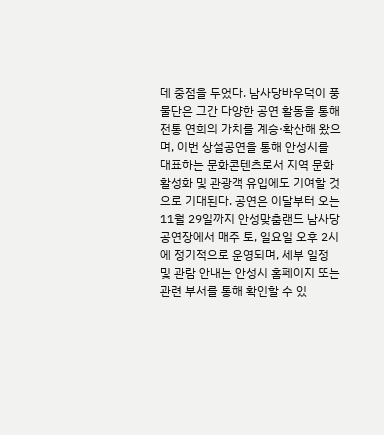데 중점을 두었다. 남사당바우덕이 풍물단은 그간 다양한 공연 활동을 통해 전통 연희의 가치를 계승·확산해 왔으며, 이번 상설공연을 통해 안성시를 대표하는 문화콘텐츠로서 지역 문화 활성화 및 관광객 유입에도 기여할 것으로 기대된다. 공연은 이달부터 오는 11월 29일까지 안성맞춤랜드 남사당공연장에서 매주 토, 일요일 오후 2시에 정기적으로 운영되며, 세부 일정 및 관람 안내는 안성시 홈페이지 또는 관련 부서를 통해 확인할 수 있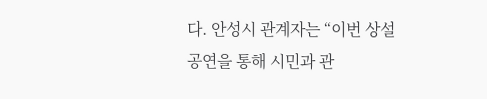다. 안성시 관계자는 “이번 상설공연을 통해 시민과 관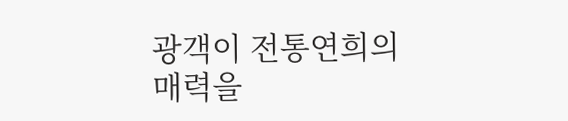광객이 전통연희의 매력을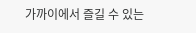가까이에서 즐길 수 있는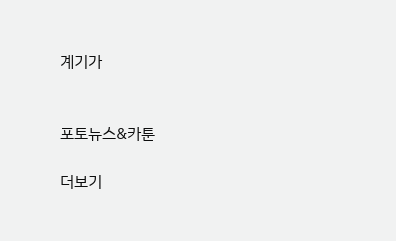계기가


포토뉴스&카툰

더보기